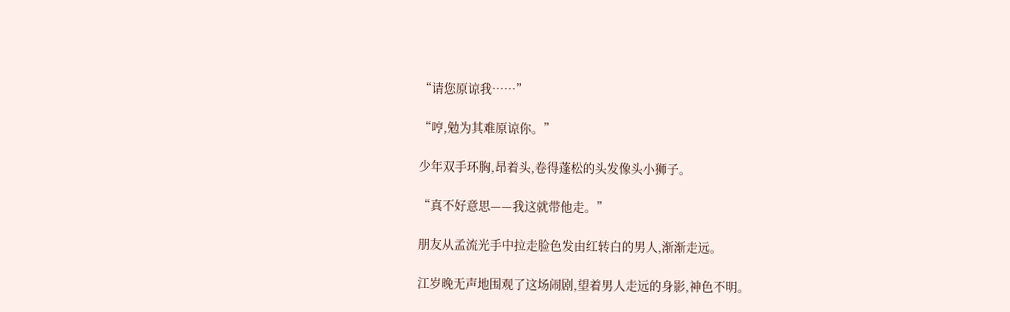“请您原谅我……”

“哼,勉为其难原谅你。”

少年双手环胸,昂着头,卷得蓬松的头发像头小狮子。

“真不好意思——我这就带他走。”

朋友从孟流光手中拉走脸色发由红转白的男人,渐渐走远。

江岁晚无声地围观了这场闹剧,望着男人走远的身影,神色不明。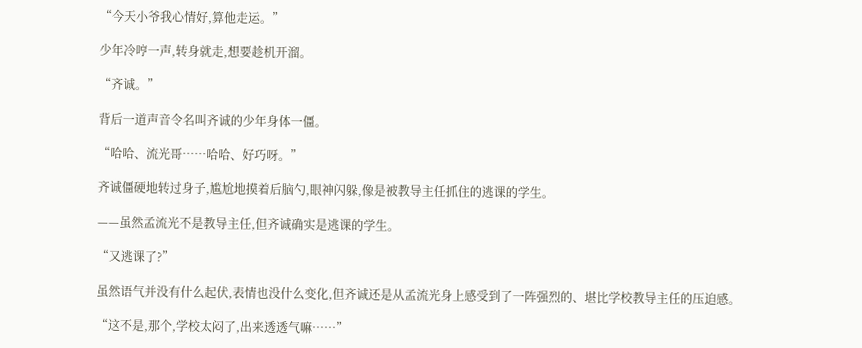“今天小爷我心情好,算他走运。”

少年冷哼一声,转身就走,想要趁机开溜。

“齐诚。”

背后一道声音令名叫齐诚的少年身体一僵。

“哈哈、流光哥……哈哈、好巧呀。”

齐诚僵硬地转过身子,尴尬地摸着后脑勺,眼神闪躲,像是被教导主任抓住的逃课的学生。

——虽然孟流光不是教导主任,但齐诚确实是逃课的学生。

“又逃课了?”

虽然语气并没有什么起伏,表情也没什么变化,但齐诚还是从孟流光身上感受到了一阵强烈的、堪比学校教导主任的压迫感。

“这不是,那个,学校太闷了,出来透透气嘛……”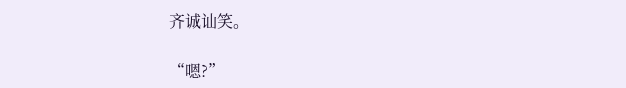齐诚讪笑。

“嗯?”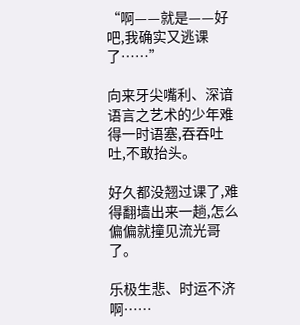“啊——就是——好吧,我确实又逃课了……”

向来牙尖嘴利、深谙语言之艺术的少年难得一时语塞,吞吞吐吐,不敢抬头。

好久都没翘过课了,难得翻墙出来一趟,怎么偏偏就撞见流光哥了。

乐极生悲、时运不济啊……